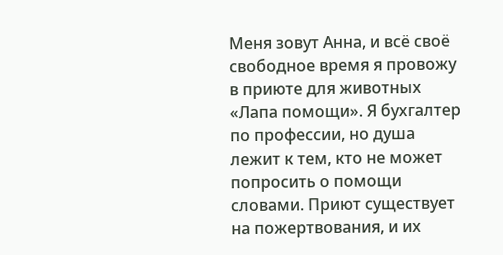Меня зовут Анна, и всё своё свободное время я провожу в приюте для животных «Лапа помощи». Я бухгалтер по профессии, но душа лежит к тем, кто не может попросить о помощи словами. Приют существует на пожертвования, и их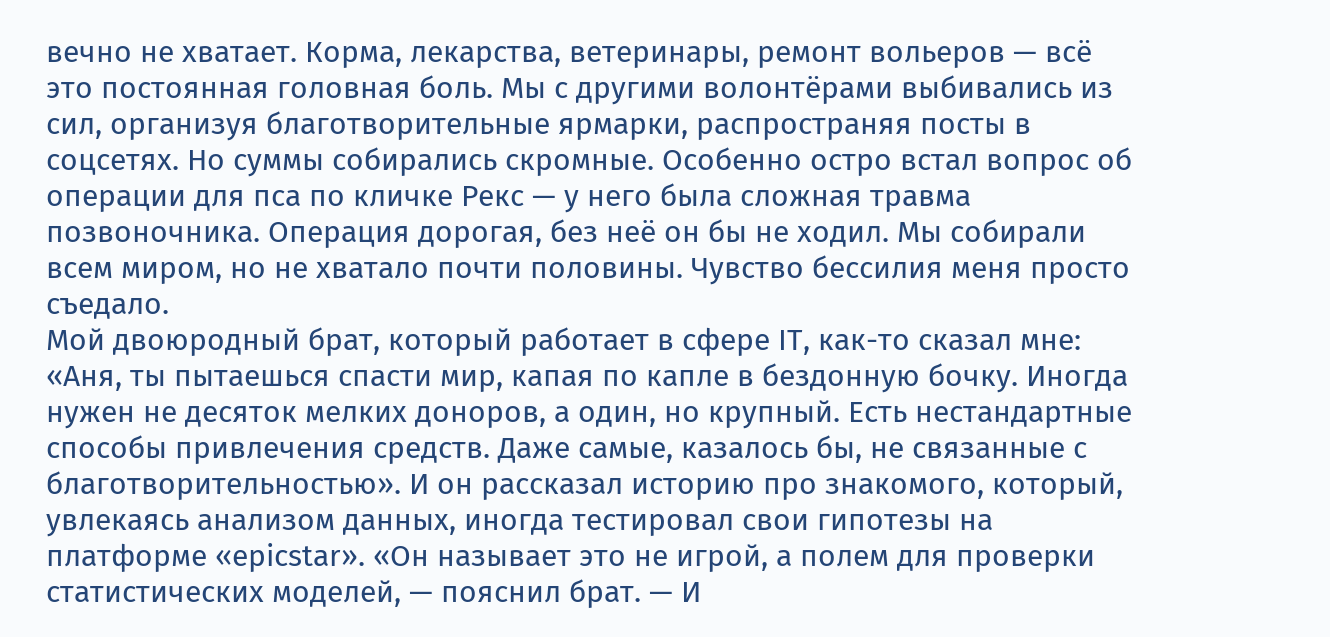вечно не хватает. Корма, лекарства, ветеринары, ремонт вольеров — всё это постоянная головная боль. Мы с другими волонтёрами выбивались из сил, организуя благотворительные ярмарки, распространяя посты в соцсетях. Но суммы собирались скромные. Особенно остро встал вопрос об операции для пса по кличке Рекс — у него была сложная травма позвоночника. Операция дорогая, без неё он бы не ходил. Мы собирали всем миром, но не хватало почти половины. Чувство бессилия меня просто съедало.
Мой двоюродный брат, который работает в сфере IT, как-то сказал мне: «Аня, ты пытаешься спасти мир, капая по капле в бездонную бочку. Иногда нужен не десяток мелких доноров, а один, но крупный. Есть нестандартные способы привлечения средств. Даже самые, казалось бы, не связанные с благотворительностью». И он рассказал историю про знакомого, который, увлекаясь анализом данных, иногда тестировал свои гипотезы на платформе «epicstar». «Он называет это не игрой, а полем для проверки статистических моделей, — пояснил брат. — И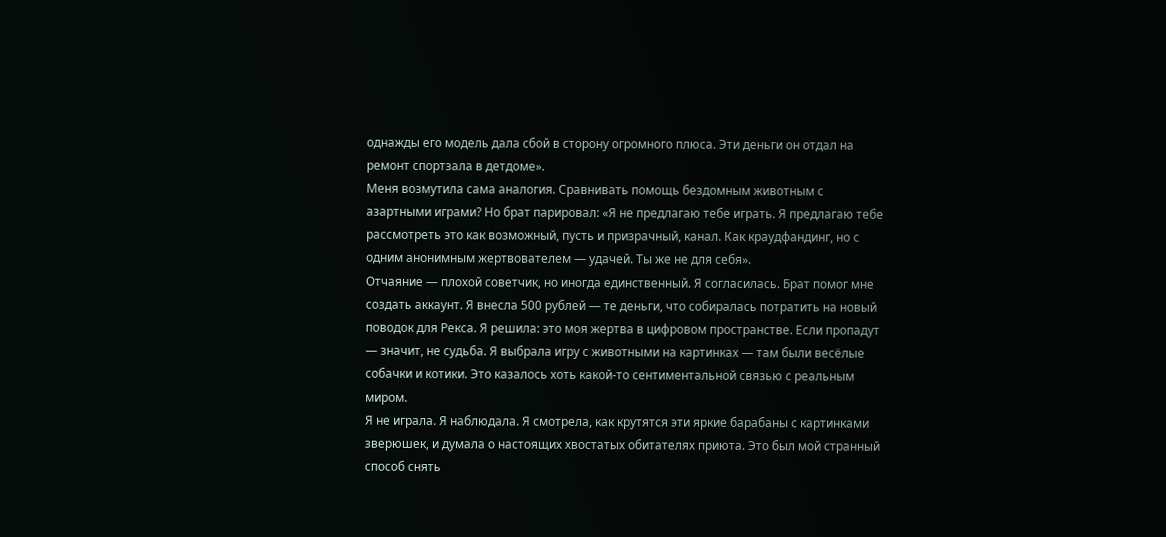однажды его модель дала сбой в сторону огромного плюса. Эти деньги он отдал на ремонт спортзала в детдоме».
Меня возмутила сама аналогия. Сравнивать помощь бездомным животным с азартными играми? Но брат парировал: «Я не предлагаю тебе играть. Я предлагаю тебе рассмотреть это как возможный, пусть и призрачный, канал. Как краудфандинг, но с одним анонимным жертвователем — удачей. Ты же не для себя».
Отчаяние — плохой советчик, но иногда единственный. Я согласилась. Брат помог мне создать аккаунт. Я внесла 500 рублей — те деньги, что собиралась потратить на новый поводок для Рекса. Я решила: это моя жертва в цифровом пространстве. Если пропадут — значит, не судьба. Я выбрала игру с животными на картинках — там были весёлые собачки и котики. Это казалось хоть какой-то сентиментальной связью с реальным миром.
Я не играла. Я наблюдала. Я смотрела, как крутятся эти яркие барабаны с картинками зверюшек, и думала о настоящих хвостатых обитателях приюта. Это был мой странный способ снять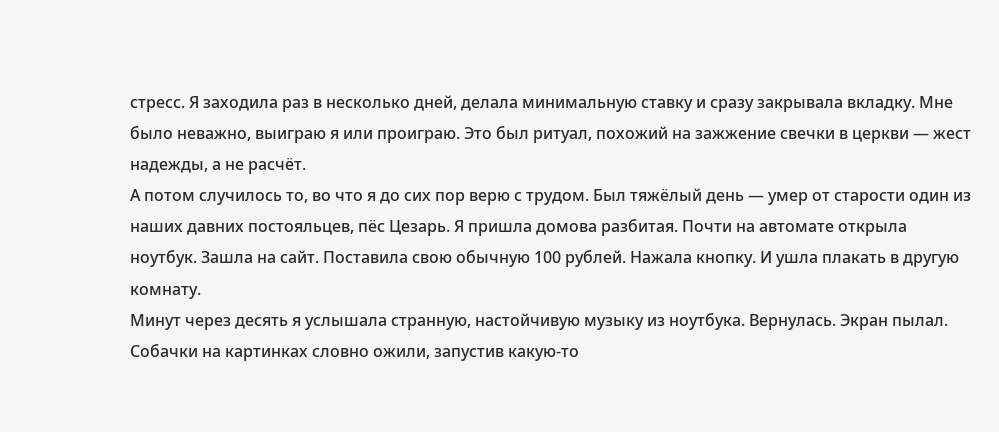стресс. Я заходила раз в несколько дней, делала минимальную ставку и сразу закрывала вкладку. Мне было неважно, выиграю я или проиграю. Это был ритуал, похожий на зажжение свечки в церкви — жест надежды, а не расчёт.
А потом случилось то, во что я до сих пор верю с трудом. Был тяжёлый день — умер от старости один из наших давних постояльцев, пёс Цезарь. Я пришла домова разбитая. Почти на автомате открыла ноутбук. Зашла на сайт. Поставила свою обычную 100 рублей. Нажала кнопку. И ушла плакать в другую комнату.
Минут через десять я услышала странную, настойчивую музыку из ноутбука. Вернулась. Экран пылал. Собачки на картинках словно ожили, запустив какую-то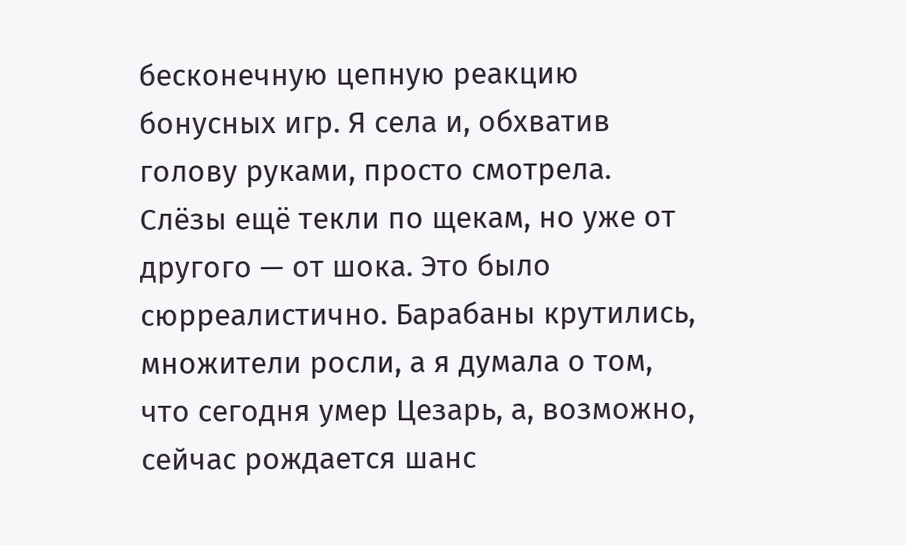бесконечную цепную реакцию бонусных игр. Я села и, обхватив голову руками, просто смотрела. Слёзы ещё текли по щекам, но уже от другого — от шока. Это было сюрреалистично. Барабаны крутились, множители росли, а я думала о том, что сегодня умер Цезарь, а, возможно, сейчас рождается шанс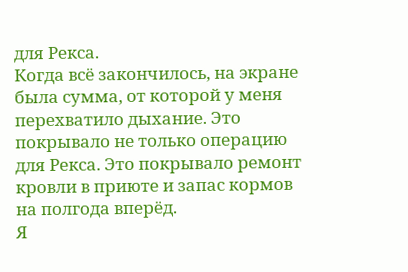для Рекса.
Когда всё закончилось, на экране была сумма, от которой у меня перехватило дыхание. Это покрывало не только операцию для Рекса. Это покрывало ремонт кровли в приюте и запас кормов на полгода вперёд.
Я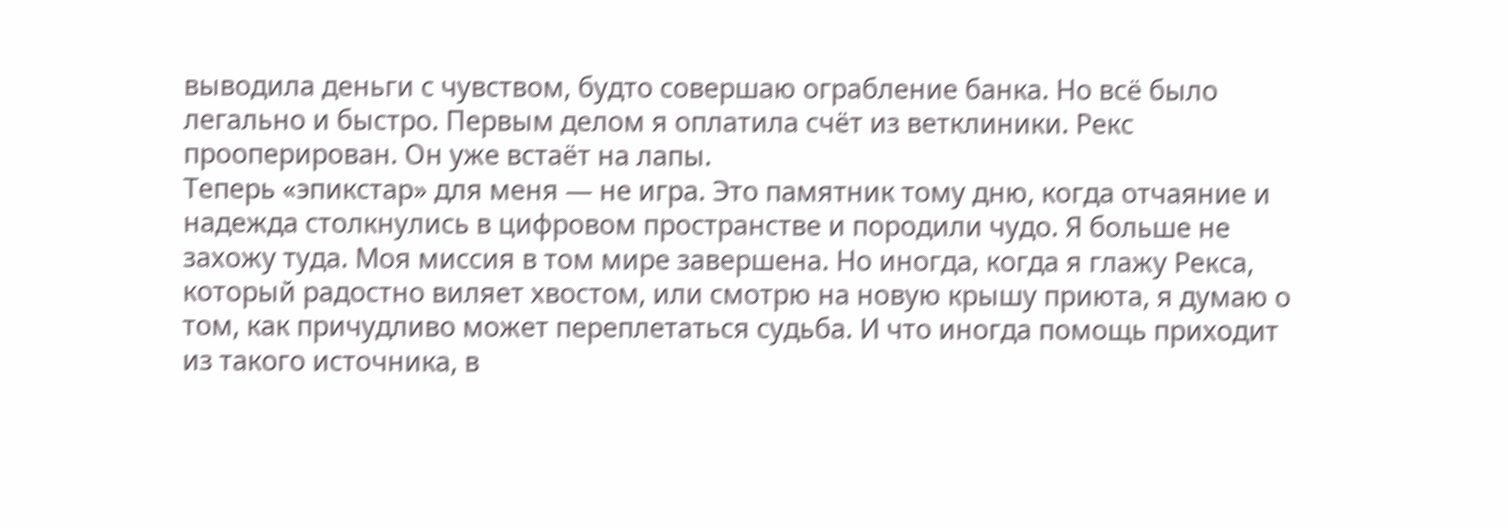выводила деньги с чувством, будто совершаю ограбление банка. Но всё было легально и быстро. Первым делом я оплатила счёт из ветклиники. Рекс прооперирован. Он уже встаёт на лапы.
Теперь «эпикстар» для меня — не игра. Это памятник тому дню, когда отчаяние и надежда столкнулись в цифровом пространстве и породили чудо. Я больше не захожу туда. Моя миссия в том мире завершена. Но иногда, когда я глажу Рекса, который радостно виляет хвостом, или смотрю на новую крышу приюта, я думаю о том, как причудливо может переплетаться судьба. И что иногда помощь приходит из такого источника, в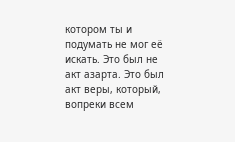котором ты и подумать не мог её искать. Это был не акт азарта. Это был акт веры, который, вопреки всем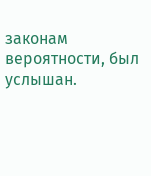законам вероятности, был услышан.